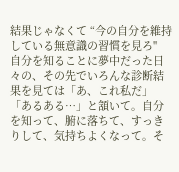結果じゃなくて “今の自分を維持している無意識の習慣を見ろ"
自分を知ることに夢中だった日々の、その先でいろんな診断結果を見ては「あ、これ私だ」「あるある…」と頷いて。自分を知って、腑に落ちて、すっきりして、気持ちよくなって。そ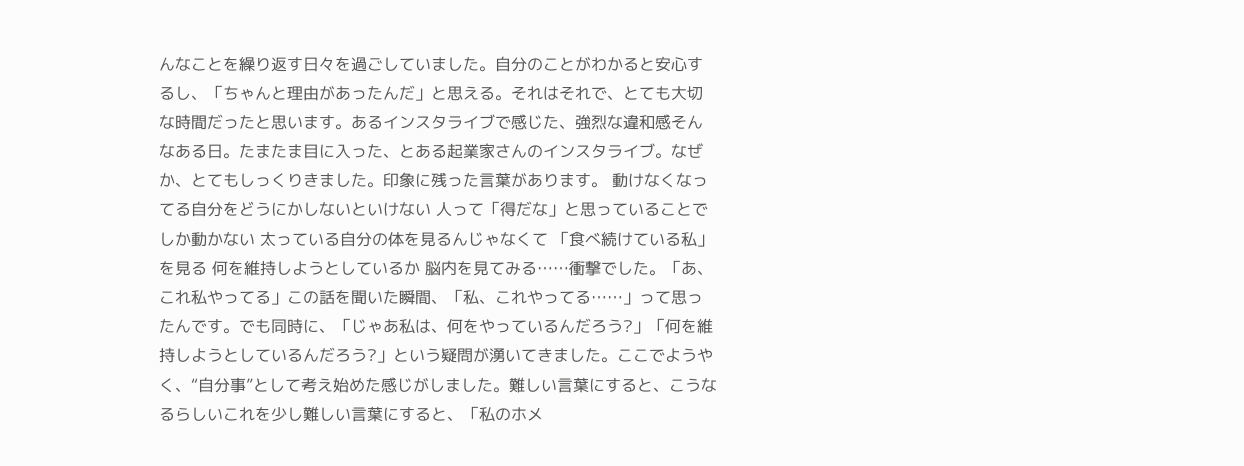んなことを繰り返す日々を過ごしていました。自分のことがわかると安心するし、「ちゃんと理由があったんだ」と思える。それはそれで、とても大切な時間だったと思います。あるインスタライブで感じた、強烈な違和感そんなある日。たまたま目に入った、とある起業家さんのインスタライブ。なぜか、とてもしっくりきました。印象に残った言葉があります。 動けなくなってる自分をどうにかしないといけない 人って「得だな」と思っていることでしか動かない 太っている自分の体を見るんじゃなくて 「食べ続けている私」を見る 何を維持しようとしているか 脳内を見てみる……衝撃でした。「あ、これ私やってる」この話を聞いた瞬間、「私、これやってる……」って思ったんです。でも同時に、「じゃあ私は、何をやっているんだろう?」「何を維持しようとしているんだろう?」という疑問が湧いてきました。ここでようやく、“自分事”として考え始めた感じがしました。難しい言葉にすると、こうなるらしいこれを少し難しい言葉にすると、「私のホメ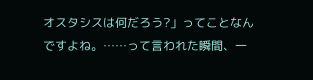オスタシスは何だろう?」ってことなんですよね。……って言われた瞬間、一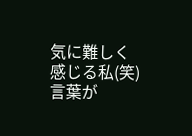気に難しく感じる私(笑)言葉が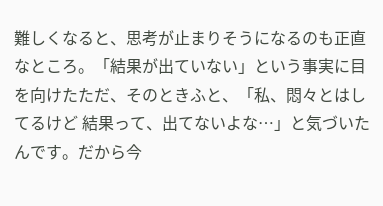難しくなると、思考が止まりそうになるのも正直なところ。「結果が出ていない」という事実に目を向けたただ、そのときふと、「私、悶々とはしてるけど 結果って、出てないよな…」と気づいたんです。だから今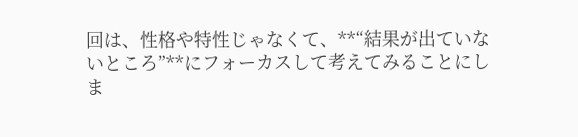回は、性格や特性じゃなくて、**“結果が出ていないところ”**にフォーカスして考えてみることにしま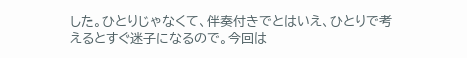した。ひとりじゃなくて、伴奏付きでとはいえ、ひとりで考えるとすぐ迷子になるので。今回は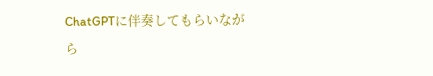ChatGPTに伴奏してもらいながら